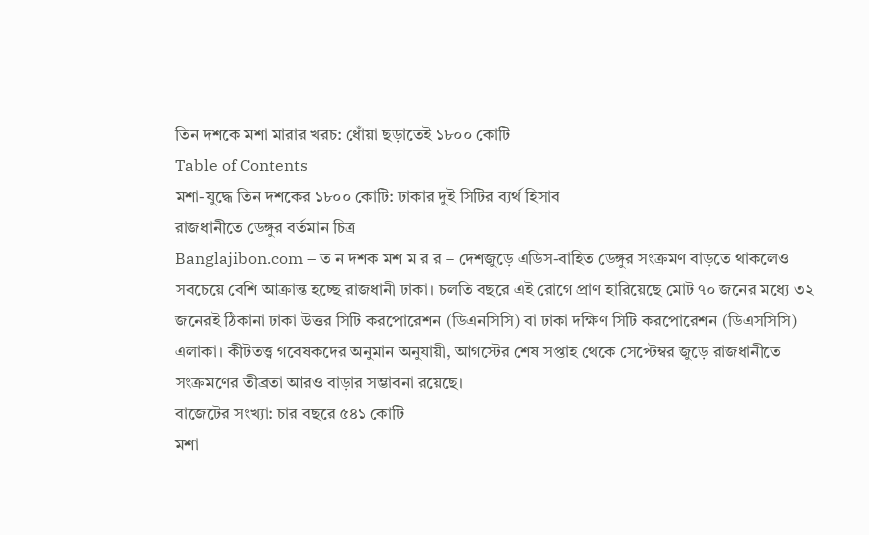তিন দশকে মশা মারার খরচ: ধোঁয়া ছড়াতেই ১৮০০ কোটি
Table of Contents
মশা-যুদ্ধে তিন দশকের ১৮০০ কোটি: ঢাকার দুই সিটির ব্যর্থ হিসাব
রাজধানীতে ডেঙ্গুর বর্তমান চিত্র
Banglajibon.com – ত ন দশক মশ ম র র – দেশজুড়ে এডিস-বাহিত ডেঙ্গুর সংক্রমণ বাড়তে থাকলেও সবচেয়ে বেশি আক্রান্ত হচ্ছে রাজধানী ঢাকা। চলতি বছরে এই রোগে প্রাণ হারিয়েছে মোট ৭০ জনের মধ্যে ৩২ জনেরই ঠিকানা ঢাকা উত্তর সিটি করপোরেশন (ডিএনসিসি) বা ঢাকা দক্ষিণ সিটি করপোরেশন (ডিএসসিসি) এলাকা। কীটতত্ত্ব গবেষকদের অনুমান অনুযায়ী, আগস্টের শেষ সপ্তাহ থেকে সেপ্টেম্বর জুড়ে রাজধানীতে সংক্রমণের তীব্রতা আরও বাড়ার সম্ভাবনা রয়েছে।
বাজেটের সংখ্যা: চার বছরে ৫৪১ কোটি
মশা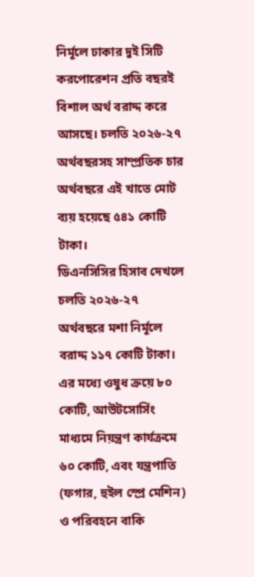নির্মূলে ঢাকার দুই সিটি করপোরেশন প্রতি বছরই বিশাল অর্থ বরাদ্দ করে আসছে। চলতি ২০২৬-২৭ অর্থবছরসহ সাম্প্রতিক চার অর্থবছরে এই খাতে মোট ব্যয় হয়েছে ৫৪১ কোটি টাকা।
ডিএনসিসির হিসাব দেখলে চলতি ২০২৬-২৭ অর্থবছরে মশা নির্মূলে বরাদ্দ ১১৭ কোটি টাকা। এর মধ্যে ওষুধ ক্রয়ে ৮০ কোটি, আউটসোর্সিং মাধ্যমে নিয়ন্ত্রণ কার্যক্রমে ৬০ কোটি, এবং যন্ত্রপাতি (ফগার, হুইল স্প্রে মেশিন) ও পরিবহনে বাকি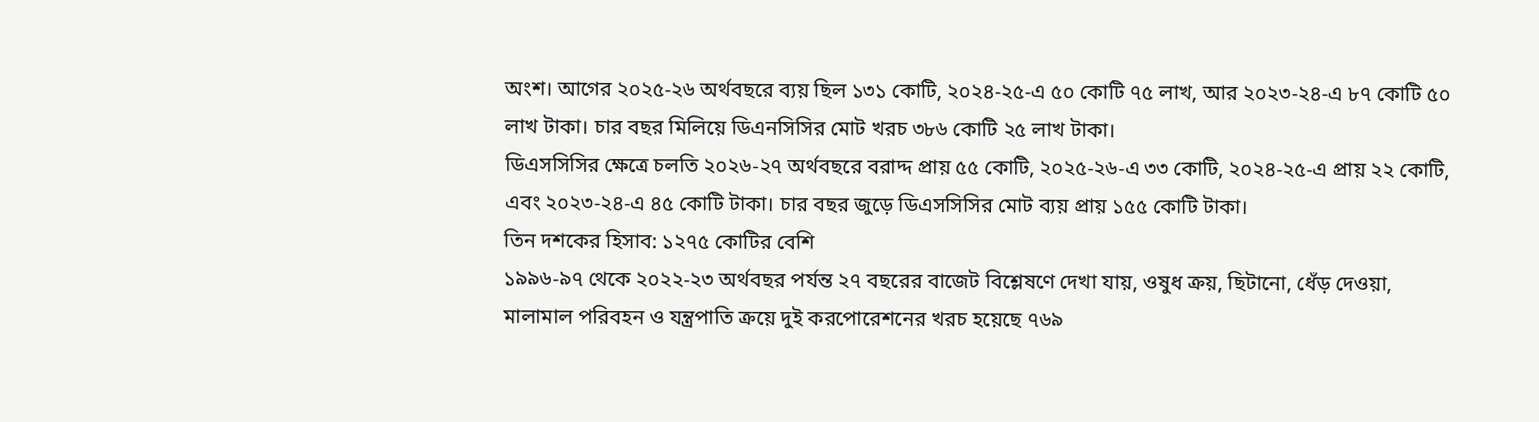অংশ। আগের ২০২৫-২৬ অর্থবছরে ব্যয় ছিল ১৩১ কোটি, ২০২৪-২৫-এ ৫০ কোটি ৭৫ লাখ, আর ২০২৩-২৪-এ ৮৭ কোটি ৫০ লাখ টাকা। চার বছর মিলিয়ে ডিএনসিসির মোট খরচ ৩৮৬ কোটি ২৫ লাখ টাকা।
ডিএসসিসির ক্ষেত্রে চলতি ২০২৬-২৭ অর্থবছরে বরাদ্দ প্রায় ৫৫ কোটি, ২০২৫-২৬-এ ৩৩ কোটি, ২০২৪-২৫-এ প্রায় ২২ কোটি, এবং ২০২৩-২৪-এ ৪৫ কোটি টাকা। চার বছর জুড়ে ডিএসসিসির মোট ব্যয় প্রায় ১৫৫ কোটি টাকা।
তিন দশকের হিসাব: ১২৭৫ কোটির বেশি
১৯৯৬-৯৭ থেকে ২০২২-২৩ অর্থবছর পর্যন্ত ২৭ বছরের বাজেট বিশ্লেষণে দেখা যায়, ওষুধ ক্রয়, ছিটানো, ধেঁড় দেওয়া, মালামাল পরিবহন ও যন্ত্রপাতি ক্রয়ে দুই করপোরেশনের খরচ হয়েছে ৭৬৯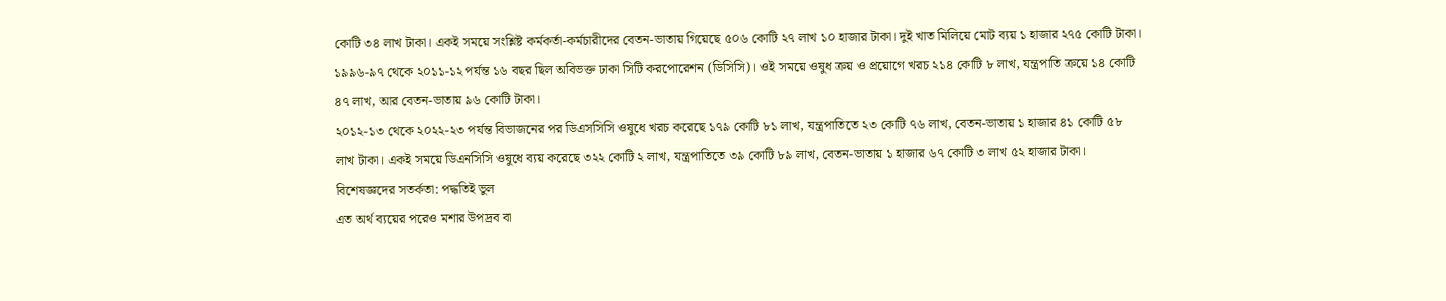কোটি ৩৪ লাখ টাকা। একই সময়ে সংশ্লিষ্ট কর্মকর্তা-কর্মচারীদের বেতন-ভাতায় গিয়েছে ৫০৬ কোটি ২৭ লাখ ১০ হাজার টাকা। দুই খাত মিলিয়ে মোট ব্যয় ১ হাজার ২৭৫ কোটি টাকা।
১৯৯৬-৯৭ থেকে ২০১১-১২ পর্যন্ত ১৬ বছর ছিল অবিভক্ত ঢাকা সিটি করপোরেশন (ডিসিসি)। ওই সময়ে ওষুধ ক্রয় ও প্রয়োগে খরচ ২১৪ কোটি ৮ লাখ, যন্ত্রপাতি ক্রয়ে ১৪ কোটি ৪৭ লাখ, আর বেতন-ভাতায় ৯৬ কোটি টাকা।
২০১২-১৩ থেকে ২০২২-২৩ পর্যন্ত বিভাজনের পর ডিএসসিসি ওষুধে খরচ করেছে ১৭৯ কোটি ৮১ লাখ, যন্ত্রপাতিতে ২৩ কোটি ৭৬ লাখ, বেতন-ভাতায় ১ হাজার ৪১ কোটি ৫৮ লাখ টাকা। একই সময়ে ডিএনসিসি ওষুধে ব্যয় করেছে ৩২২ কোটি ২ লাখ, যন্ত্রপাতিতে ৩৯ কোটি ৮৯ লাখ, বেতন-ভাতায় ১ হাজার ৬৭ কোটি ৩ লাখ ৫২ হাজার টাকা।
বিশেষজ্ঞদের সতর্কতা: পদ্ধতিই ভুল
এত অর্থ ব্যয়ের পরেও মশার উপদ্রব বা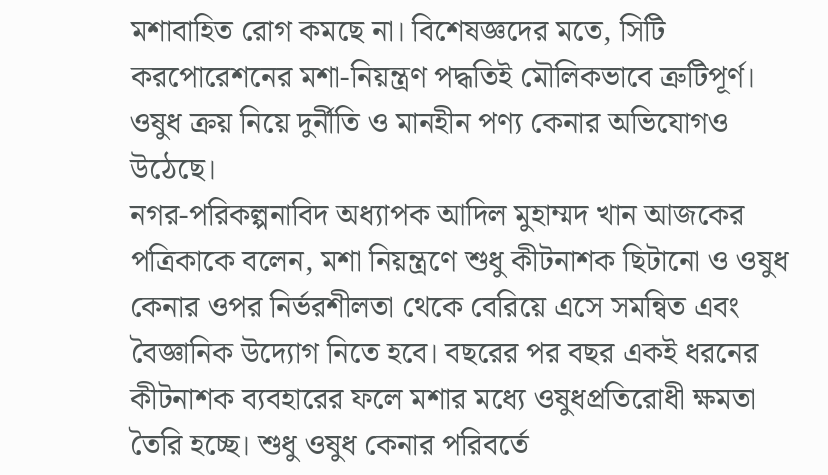মশাবাহিত রোগ কমছে না। বিশেষজ্ঞদের মতে, সিটি করপোরেশনের মশা-নিয়ন্ত্রণ পদ্ধতিই মৌলিকভাবে ত্রুটিপূর্ণ। ওষুধ ক্রয় নিয়ে দুর্নীতি ও মানহীন পণ্য কেনার অভিযোগও উঠেছে।
নগর-পরিকল্পনাবিদ অধ্যাপক আদিল মুহাম্মদ খান আজকের পত্রিকাকে বলেন, মশা নিয়ন্ত্রণে শুধু কীটনাশক ছিটানো ও ওষুধ কেনার ওপর নির্ভরশীলতা থেকে বেরিয়ে এসে সমন্বিত এবং বৈজ্ঞানিক উদ্যোগ নিতে হবে। বছরের পর বছর একই ধরনের কীটনাশক ব্যবহারের ফলে মশার মধ্যে ওষুধপ্রতিরোধী ক্ষমতা তৈরি হচ্ছে। শুধু ওষুধ কেনার পরিবর্তে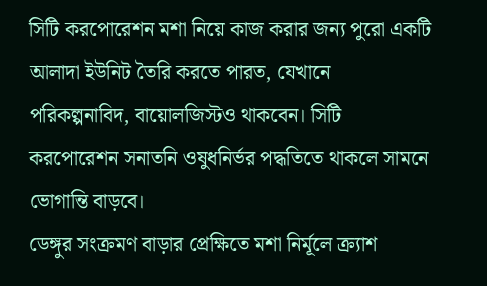সিটি করপোরেশন মশা নিয়ে কাজ করার জন্য পুরো একটি আলাদা ইউনিট তৈরি করতে পারত, যেখানে পরিকল্পনাবিদ, বায়োলজিস্টও থাকবেন। সিটি করপোরেশন সনাতনি ওষুধনির্ভর পদ্ধতিতে থাকলে সামনে ভোগান্তি বাড়বে।
ডেঙ্গুর সংক্রমণ বাড়ার প্রেক্ষিতে মশা নির্মূলে ক্র্যাশ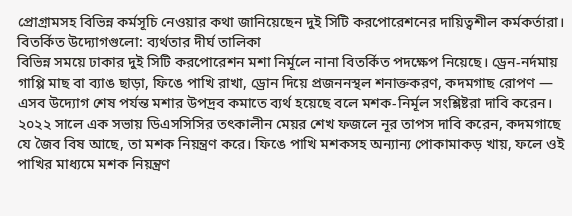প্রোগ্রামসহ বিভিন্ন কর্মসূচি নেওয়ার কথা জানিয়েছেন দুই সিটি করপোরেশনের দায়িত্বশীল কর্মকর্তারা।
বিতর্কিত উদ্যোগগুলো: ব্যর্থতার দীর্ঘ তালিকা
বিভিন্ন সময়ে ঢাকার দুই সিটি করপোরেশন মশা নির্মূলে নানা বিতর্কিত পদক্ষেপ নিয়েছে। ড্রেন-নর্দমায় গাপ্পি মাছ বা ব্যাঙ ছাড়া, ফিঙে পাখি রাখা, ড্রোন দিয়ে প্রজননস্থল শনাক্তকরণ, কদমগাছ রোপণ — এসব উদ্যোগ শেষ পর্যন্ত মশার উপদ্রব কমাতে ব্যর্থ হয়েছে বলে মশক-নির্মূল সংশ্লিষ্টরা দাবি করেন।
২০২২ সালে এক সভায় ডিএসসিসির তৎকালীন মেয়র শেখ ফজলে নূর তাপস দাবি করেন, কদমগাছে যে জৈব বিষ আছে, তা মশক নিয়ন্ত্রণ করে। ফিঙে পাখি মশকসহ অন্যান্য পোকামাকড় খায়, ফলে ওই পাখির মাধ্যমে মশক নিয়ন্ত্রণ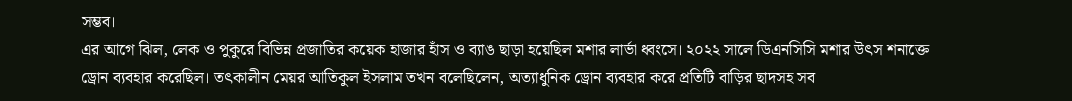সম্ভব।
এর আগে ঝিল, লেক ও পুকুরে বিভিন্ন প্রজাতির কয়েক হাজার হাঁস ও ব্যাঙ ছাড়া হয়েছিল মশার লার্ভা ধ্বংসে। ২০২২ সালে ডিএনসিসি মশার উৎস শনাক্তে ড্রোন ব্যবহার করেছিল। তৎকালীন মেয়র আতিকুল ইসলাম তখন বলেছিলেন, অত্যাধুনিক ড্রোন ব্যবহার করে প্রতিটি বাড়ির ছাদসহ সব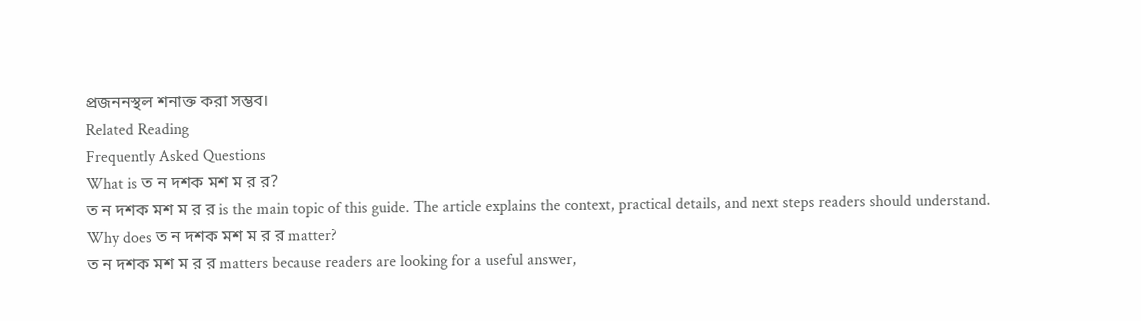প্রজননস্থল শনাক্ত করা সম্ভব।
Related Reading
Frequently Asked Questions
What is ত ন দশক মশ ম র র?
ত ন দশক মশ ম র র is the main topic of this guide. The article explains the context, practical details, and next steps readers should understand.
Why does ত ন দশক মশ ম র র matter?
ত ন দশক মশ ম র র matters because readers are looking for a useful answer,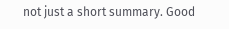not just a short summary. Good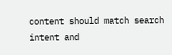content should match search intent and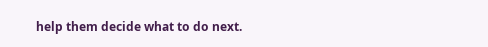help them decide what to do next.